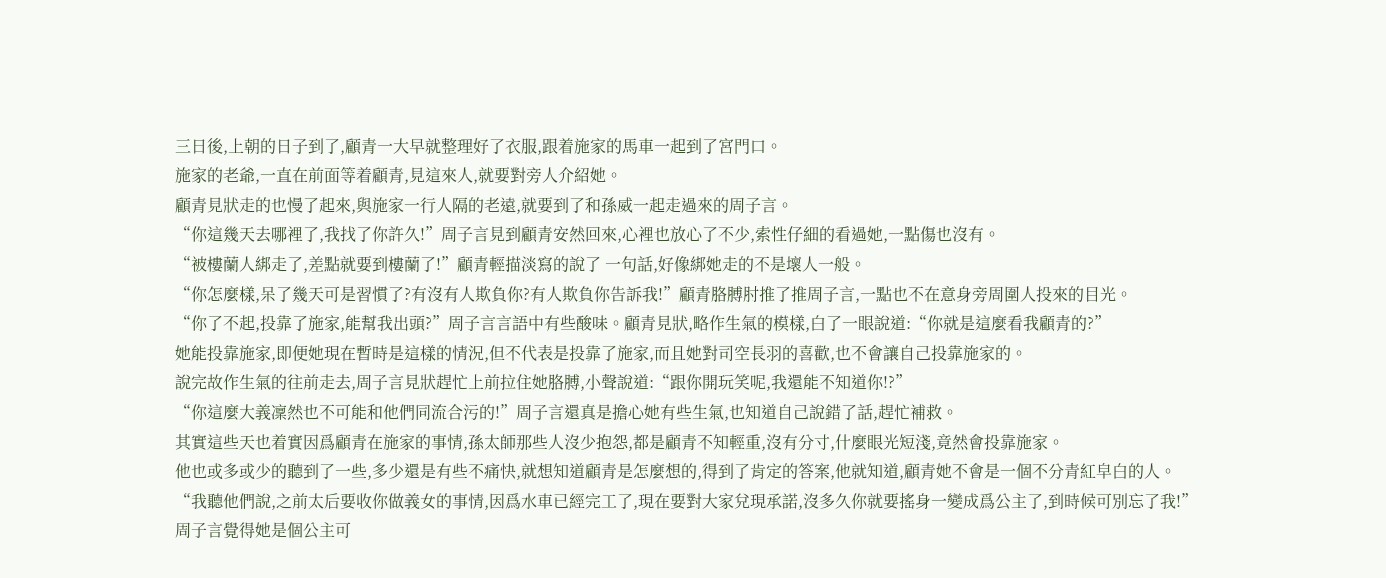三日後,上朝的日子到了,顧青一大早就整理好了衣服,跟着施家的馬車一起到了宮門口。
施家的老爺,一直在前面等着顧青,見這來人,就要對旁人介紹她。
顧青見狀走的也慢了起來,與施家一行人隔的老遠,就要到了和孫威一起走過來的周子言。
“你這幾天去哪裡了,我找了你許久!”周子言見到顧青安然回來,心裡也放心了不少,索性仔細的看過她,一點傷也沒有。
“被樓蘭人綁走了,差點就要到樓蘭了!”顧青輕描淡寫的說了 一句話,好像綁她走的不是壞人一般。
“你怎麼樣,呆了幾天可是習慣了?有沒有人欺負你?有人欺負你告訴我!”顧青胳膊肘推了推周子言,一點也不在意身旁周圍人投來的目光。
“你了不起,投靠了施家,能幫我出頭?”周子言言語中有些酸味。顧青見狀,略作生氣的模樣,白了一眼說道:“你就是這麼看我顧青的?”
她能投靠施家,即便她現在暫時是這樣的情況,但不代表是投靠了施家,而且她對司空長羽的喜歡,也不會讓自己投靠施家的。
說完故作生氣的往前走去,周子言見狀趕忙上前拉住她胳膊,小聲說道:“跟你開玩笑呢,我還能不知道你!?”
“你這麼大義凜然也不可能和他們同流合污的!”周子言還真是擔心她有些生氣,也知道自己說錯了話,趕忙補救。
其實這些天也着實因爲顧青在施家的事情,孫太師那些人沒少抱怨,都是顧青不知輕重,沒有分寸,什麼眼光短淺,竟然會投靠施家。
他也或多或少的聽到了一些,多少還是有些不痛快,就想知道顧青是怎麼想的,得到了肯定的答案,他就知道,顧青她不會是一個不分青紅皁白的人。
“我聽他們說,之前太后要收你做義女的事情,因爲水車已經完工了,現在要對大家兌現承諾,沒多久你就要搖身一變成爲公主了,到時候可別忘了我!”
周子言覺得她是個公主可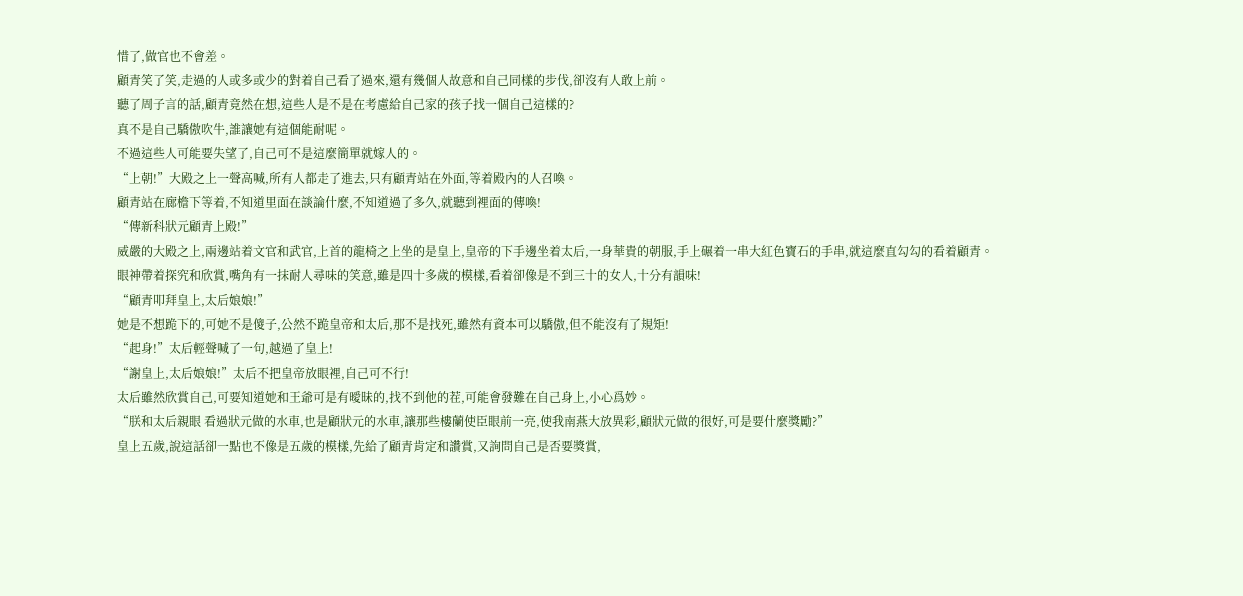惜了,做官也不會差。
顧青笑了笑,走過的人或多或少的對着自己看了過來,還有幾個人故意和自己同樣的步伐,卻沒有人敢上前。
聽了周子言的話,顧青竟然在想,這些人是不是在考慮給自己家的孩子找一個自己這樣的?
真不是自己驕傲吹牛,誰讓她有這個能耐呢。
不過這些人可能要失望了,自己可不是這麼簡單就嫁人的。
“上朝!”大殿之上一聲高喊,所有人都走了進去,只有顧青站在外面,等着殿內的人召喚。
顧青站在廊檐下等着,不知道里面在談論什麼,不知道過了多久,就聽到裡面的傳喚!
“傳新科狀元顧青上殿!”
威嚴的大殿之上,兩邊站着文官和武官,上首的龍椅之上坐的是皇上,皇帝的下手邊坐着太后,一身華貴的朝服,手上碾着一串大紅色寶石的手串,就這麼直勾勾的看着顧青。
眼神帶着探究和欣賞,嘴角有一抹耐人尋味的笑意,雖是四十多歲的模樣,看着卻像是不到三十的女人,十分有韻味!
“顧青叩拜皇上,太后娘娘!”
她是不想跪下的,可她不是傻子,公然不跪皇帝和太后,那不是找死,雖然有資本可以驕傲,但不能沒有了規矩!
“起身!”太后輕聲喊了一句,越過了皇上!
“謝皇上,太后娘娘!”太后不把皇帝放眼裡,自己可不行!
太后雖然欣賞自己,可要知道她和王爺可是有曖昧的,找不到他的茬,可能會發難在自己身上,小心爲妙。
“朕和太后親眼 看過狀元做的水車,也是顧狀元的水車,讓那些樓蘭使臣眼前一亮,使我南燕大放異彩,顧狀元做的很好,可是要什麼獎勵?”
皇上五歲,說這話卻一點也不像是五歲的模樣,先給了顧青肯定和讚賞,又詢問自己是否要獎賞,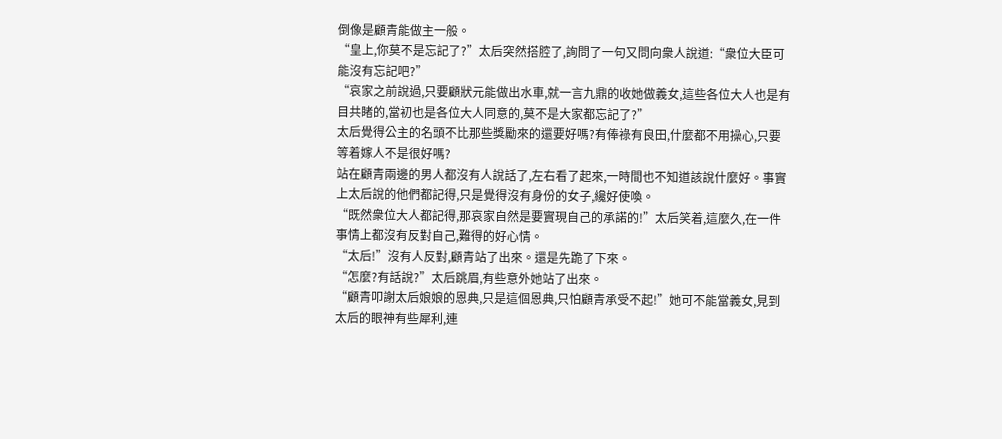倒像是顧青能做主一般。
“皇上,你莫不是忘記了?”太后突然搭腔了,詢問了一句又問向衆人說道:“衆位大臣可能沒有忘記吧?”
“哀家之前說過,只要顧狀元能做出水車,就一言九鼎的收她做義女,這些各位大人也是有目共睹的,當初也是各位大人同意的,莫不是大家都忘記了?”
太后覺得公主的名頭不比那些獎勵來的還要好嗎?有俸祿有良田,什麼都不用操心,只要等着嫁人不是很好嗎?
站在顧青兩邊的男人都沒有人說話了,左右看了起來,一時間也不知道該說什麼好。事實上太后說的他們都記得,只是覺得沒有身份的女子,纔好使喚。
“既然衆位大人都記得,那哀家自然是要實現自己的承諾的!”太后笑着,這麼久,在一件事情上都沒有反對自己,難得的好心情。
“太后!”沒有人反對,顧青站了出來。還是先跪了下來。
“怎麼?有話說?”太后跳眉,有些意外她站了出來。
“顧青叩謝太后娘娘的恩典,只是這個恩典,只怕顧青承受不起!”她可不能當義女,見到太后的眼神有些犀利,連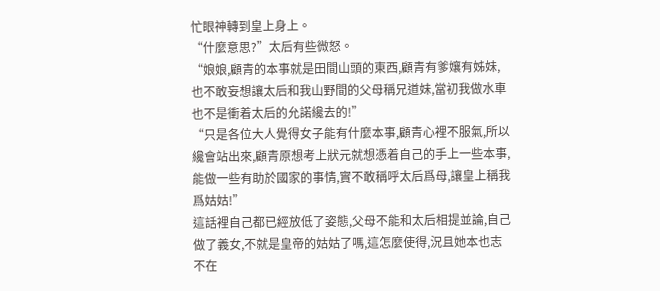忙眼神轉到皇上身上。
“什麼意思?”太后有些微怒。
“娘娘,顧青的本事就是田間山頭的東西,顧青有爹孃有姊妹,也不敢妄想讓太后和我山野間的父母稱兄道妹,當初我做水車也不是衝着太后的允諾纔去的!”
“只是各位大人覺得女子能有什麼本事,顧青心裡不服氣,所以纔會站出來,顧青原想考上狀元就想憑着自己的手上一些本事,能做一些有助於國家的事情,實不敢稱呼太后爲母,讓皇上稱我爲姑姑!”
這話裡自己都已經放低了姿態,父母不能和太后相提並論,自己做了義女,不就是皇帝的姑姑了嗎,這怎麼使得,況且她本也志不在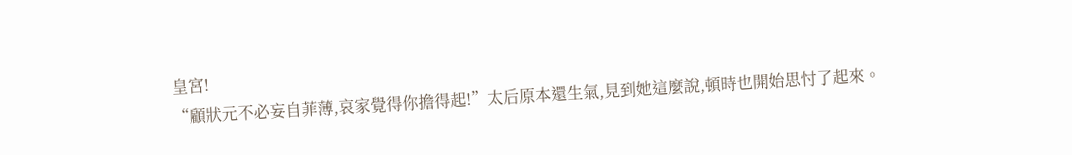皇宮!
“顧狀元不必妄自菲薄,哀家覺得你擔得起!”太后原本還生氣,見到她這麼說,頓時也開始思忖了起來。